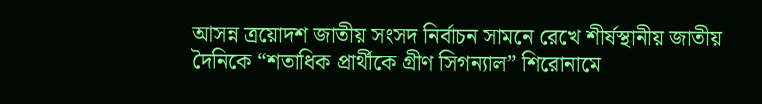আসন্ন ত্রয়োদশ জাতীয় সংসদ নির্বাচন সামনে রেখে শীর্ষস্থানীয় জাতীয় দৈনিকে “শতাধিক প্রার্থীকে গ্রীণ সিগন্যাল” শিরোনামে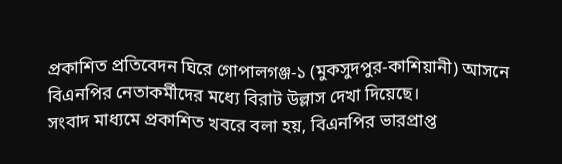প্রকাশিত প্রতিবেদন ঘিরে গোপালগঞ্জ-১ (মুকসুদপুর-কাশিয়ানী) আসনে বিএনপির নেতাকর্মীদের মধ্যে বিরাট উল্লাস দেখা দিয়েছে।
সংবাদ মাধ্যমে প্রকাশিত খবরে বলা হয়, বিএনপির ভারপ্রাপ্ত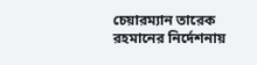চেয়ারম্যান তারেক রহমানের নির্দেশনায়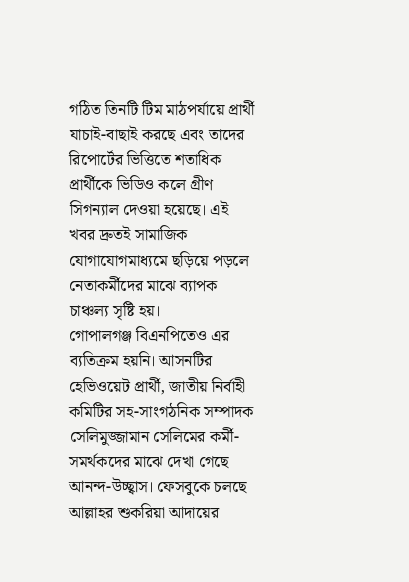গঠিত তিনটি টিম মাঠপর্যায়ে প্রার্থী যাচাই-বাছাই করছে এবং তাদের রিপোর্টের ভিত্তিতে শতাধিক প্রার্থীকে ভিডিও কলে গ্রীণ সিগন্যাল দেওয়া হয়েছে। এই খবর দ্রুতই সামাজিক যোগাযোগমাধ্যমে ছড়িয়ে পড়লে নেতাকর্মীদের মাঝে ব্যাপক চাঞ্চল্য সৃষ্টি হয়।
গোপালগঞ্জ বিএনপিতেও এর ব্যতিক্রম হয়নি। আসনটির হেভিওয়েট প্রার্থী, জাতীয় নির্বাহী কমিটির সহ-সাংগঠনিক সম্পাদক সেলিমুজ্জামান সেলিমের কর্মী-সমর্থকদের মাঝে দেখা গেছে আনন্দ-উচ্ছ্বাস। ফেসবুকে চলছে আল্লাহর শুকরিয়া আদায়ের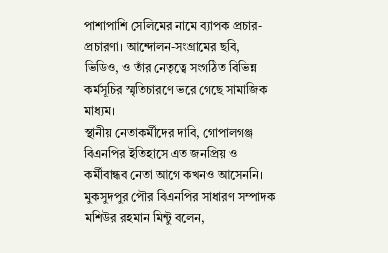পাশাপাশি সেলিমের নামে ব্যাপক প্রচার-প্রচারণা। আন্দোলন-সংগ্রামের ছবি, ভিডিও, ও তাঁর নেতৃত্বে সংগঠিত বিভিন্ন কর্মসূচির স্মৃতিচারণে ভরে গেছে সামাজিক মাধ্যম।
স্থানীয় নেতাকর্মীদের দাবি, গোপালগঞ্জ বিএনপির ইতিহাসে এত জনপ্রিয় ও কর্মীবান্ধব নেতা আগে কখনও আসেননি। মুকসুদপুর পৌর বিএনপির সাধারণ সম্পাদক মশিউর রহমান মিন্টু বলেন,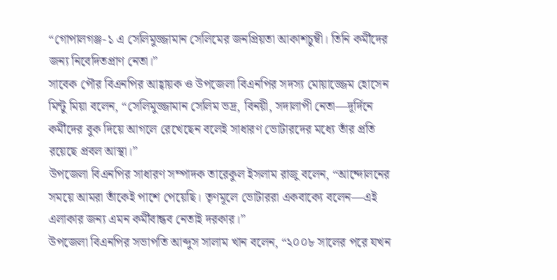“গোপালগঞ্জ-১ এ সেলিমুজ্জামান সেলিমের জনপ্রিয়তা আকাশচুম্বী। তিনি কর্মীদের জন্য নিবেদিতপ্রাণ নেতা।”
সাবেক পৌর বিএনপির আহ্বায়ক ও উপজেলা বিএনপির সদস্য মোয়াজ্জেম হোসেন মিন্টু মিয়া বলেন, “সেলিমুজ্জামান সেলিম ভদ্র, বিনয়ী, সদালাপী নেতা—দূর্দিনে কর্মীদের বুক দিয়ে আগলে রেখেছেন বলেই সাধারণ ভোটারদের মধ্যে তাঁর প্রতি রয়েছে প্রবল আস্থা।”
উপজেলা বিএনপির সাধারণ সম্পাদক তারেকুল ইসলাম রাজু বলেন, “আন্দোলনের সময়ে আমরা তাঁকেই পাশে পেয়েছি। তৃণমূলে ভোটাররা একবাক্যে বলেন—এই এলাকার জন্য এমন কর্মীবান্ধব নেতাই দরকার।”
উপজেলা বিএনপির সভাপতি আব্দুস সালাম খান বলেন, “২০০৮ সালের পরে যখন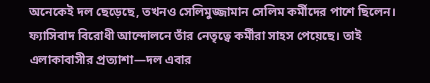অনেকেই দল ছেড়েছে, তখনও সেলিমুজ্জামান সেলিম কর্মীদের পাশে ছিলেন। ফ্যাসিবাদ বিরোধী আন্দোলনে তাঁর নেতৃত্বে কর্মীরা সাহস পেয়েছে। তাই এলাকাবাসীর প্রত্যাশা—দল এবার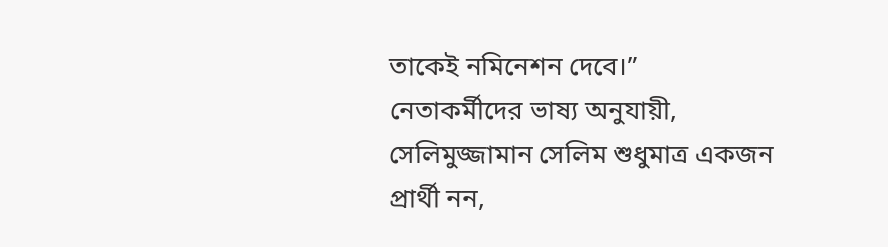তাকেই নমিনেশন দেবে।”
নেতাকর্মীদের ভাষ্য অনুযায়ী, সেলিমুজ্জামান সেলিম শুধুমাত্র একজন প্রার্থী নন,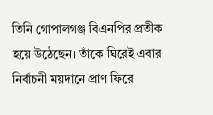তিনি গোপালগঞ্জ বিএনপির প্রতীক হয়ে উঠেছেন। তাঁকে ঘিরেই এবার নির্বাচনী ময়দানে প্রাণ ফিরে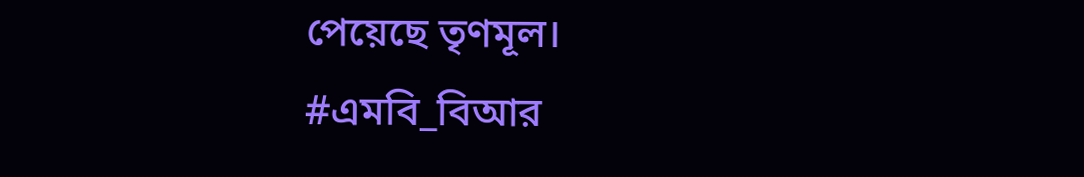পেয়েছে তৃণমূল।
#এমবি_বিআর